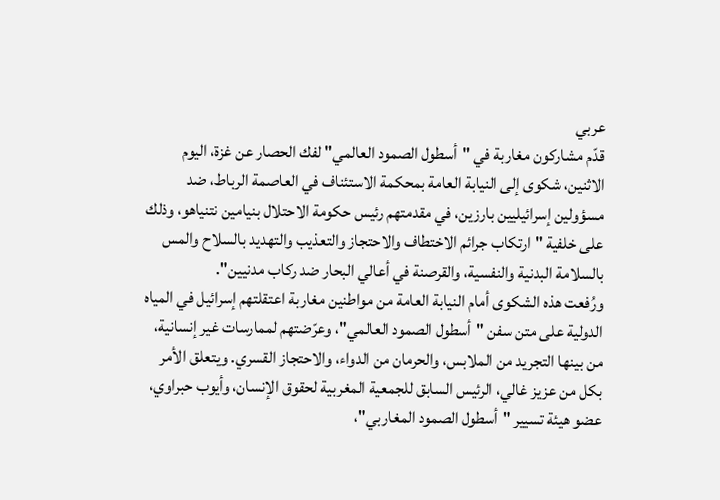عربي
قدّم مشاركون مغاربة في "أسطول الصمود العالمي" لفك الحصار عن غزة، اليوم الاثنين، شكوى إلى النيابة العامة بمحكمة الاستئناف في العاصمة الرباط، ضد مسؤولين إسرائيليين بارزين، في مقدمتهم رئيس حكومة الاحتلال بنيامين نتنياهو، وذلك على خلفية "ارتكاب جرائم الاختطاف والاحتجاز والتعذيب والتهديد بالسلاح والمس بالسلامة البدنية والنفسية، والقرصنة في أعالي البحار ضد ركاب مدنيين".
ورُفعت هذه الشكوى أمام النيابة العامة من مواطنين مغاربة اعتقلتهم إسرائيل في المياه الدولية على متن سفن "أسطول الصمود العالمي"، وعرّضتهم لممارسات غير إنسانية، من بينها التجريد من الملابس، والحرمان من الدواء، والاحتجاز القسري. ويتعلق الأمر بكل من عزيز غالي، الرئيس السابق للجمعية المغربية لحقوق الإنسان، وأيوب حبراوي، عضو هيئة تسيير "أسطول الصمود المغاربي"،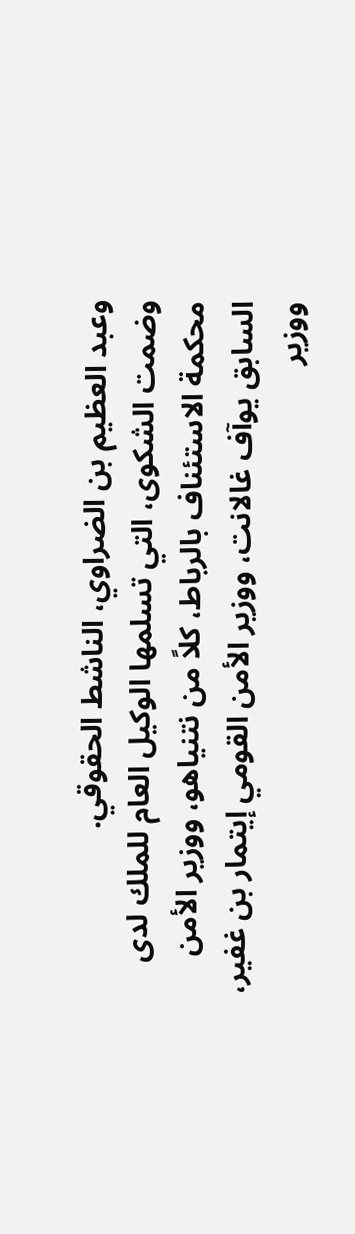وعبد العظيم بن الضراوي، الناشط الحقوقي.
وضمت الشكوى، التي تسلمها الوكيل العام للملك لدى محكمة الاستئناف بالرباط، كلاً من نتنياهو، ووزير الأمن السابق يوآف غالانت، ووزير الأمن القومي إيتمار بن غفير، ووزير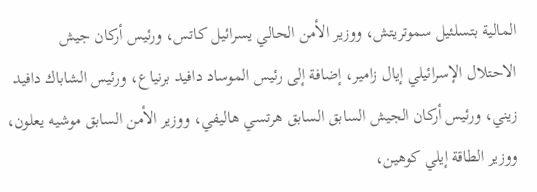المالية بتسلئيل سموتريتش، ووزير الأمن الحالي يسرائيل كاتس، ورئيس أركان جيش الاحتلال الإسرائيلي إيال زامير، إضافة إلى رئيس الموساد دافيد برنياع، ورئيس الشاباك دافيد زيني، ورئيس أركان الجيش السابق السابق هرتسي هاليفي، ووزير الأمن السابق موشيه يعلون، ووزير الطاقة إيلي كوهين،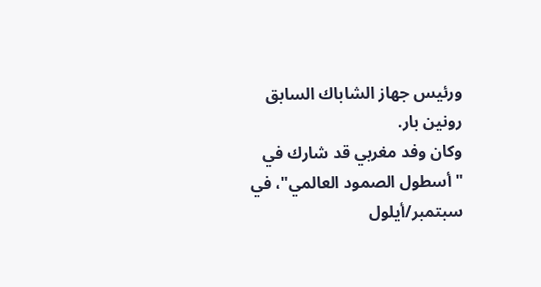ورئيس جهاز الشاباك السابق رونين بار.
وكان وفد مغربي قد شارك في "أسطول الصمود العالمي"، في سبتمبر/أيلول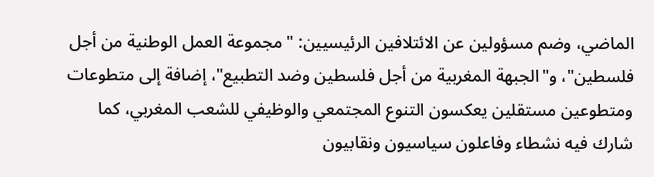الماضي، وضم مسؤولين عن الائتلافين الرئيسيين: "مجموعة العمل الوطنية من أجل فلسطين"، و"الجبهة المغربية من أجل فلسطين وضد التطبيع"، إضافة إلى متطوعات ومتطوعين مستقلين يعكسون التنوع المجتمعي والوظيفي للشعب المغربي، كما شارك فيه نشطاء وفاعلون سياسيون ونقابيون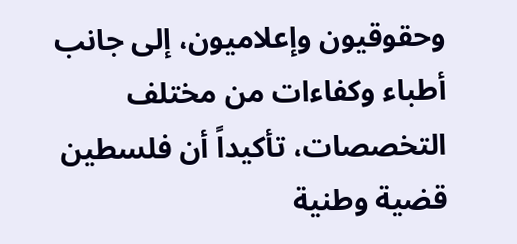وحقوقيون وإعلاميون، إلى جانب أطباء وكفاءات من مختلف التخصصات، تأكيداً أن فلسطين قضية وطنية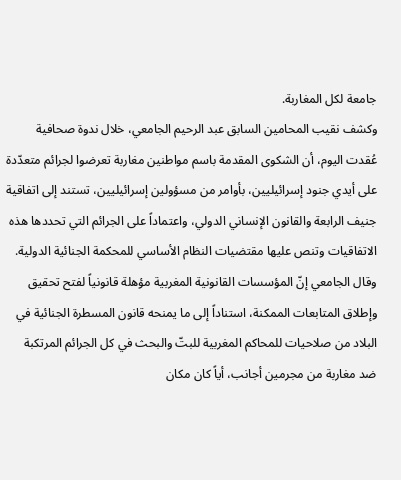جامعة لكل المغاربة.
وكشف نقيب المحامين السابق عبد الرحيم الجامعي، خلال ندوة صحافية عُقدت اليوم، أن الشكوى المقدمة باسم مواطنين مغاربة تعرضوا لجرائم متعدّدة على أيدي جنود إسرائيليين، بأوامر من مسؤولين إسرائيليين، تستند إلى اتفاقية جنيف الرابعة والقانون الإنساني الدولي، واعتماداً على الجرائم التي تحددها هذه الاتفاقيات وتنص عليها مقتضيات النظام الأساسي للمحكمة الجنائية الدولية. وقال الجامعي إنّ المؤسسات القانونية المغربية مؤهلة قانونياً لفتح تحقيق وإطلاق المتابعات الممكنة، استناداً إلى ما يمنحه قانون المسطرة الجنائية في البلاد من صلاحيات للمحاكم المغربية للبتّ والبحث في كل الجرائم المرتكبة ضد مغاربة من مجرمين أجانب، أياً كان مكان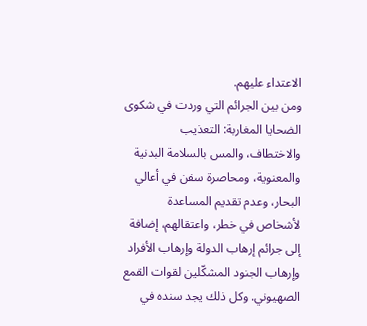الاعتداء عليهم.
ومن بين الجرائم التي وردت في شكوى الضحايا المغاربة: التعذيب والاختطاف، والمس بالسلامة البدنية والمعنوية، ومحاصرة سفن في أعالي البحار، وعدم تقديم المساعدة لأشخاص في خطر، واعتقالهم، إضافة إلى جرائم إرهاب الدولة وإرهاب الأفراد وإرهاب الجنود المشكّلين لقوات القمع الصهيوني. وكل ذلك يجد سنده في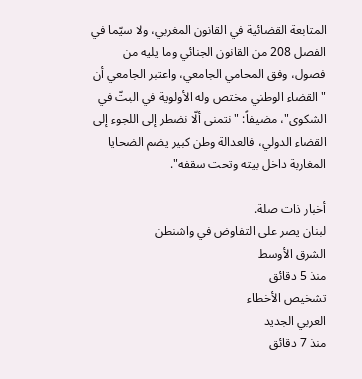المتابعة القضائية في القانون المغربي، ولا سيّما في الفصل 208 من القانون الجنائي وما يليه من فصول، وفق المحامي الجامعي، واعتبر الجامعي أن "القضاء الوطني مختص وله الأولوية في البتّ في الشكوى"، مضيفاً: "نتمنى ألّا نضطر إلى اللجوء إلى القضاء الدولي، فالعدالة وطن كبير يضم الضحايا المغاربة داخل بيته وتحت سقفه".

أخبار ذات صلة.
لبنان يصر على التفاوض في واشنطن
الشرق الأوسط
منذ 5 دقائق
تشخيص الأخطاء
العربي الجديد
منذ 7 دقائق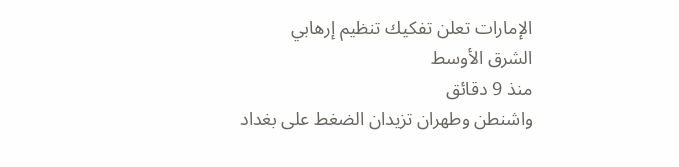الإمارات تعلن تفكيك تنظيم إرهابي
الشرق الأوسط
منذ 9 دقائق
واشنطن وطهران تزيدان الضغط على بغداد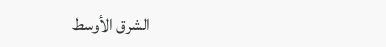الشرق الأوسط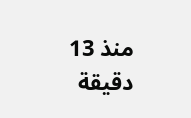منذ 13 دقيقة